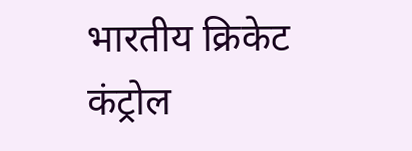भारतीय क्रिकेट कंट्रोल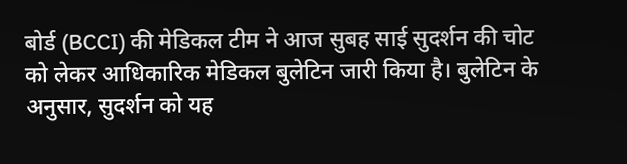बोर्ड (BCCI) की मेडिकल टीम ने आज सुबह साई सुदर्शन की चोट को लेकर आधिकारिक मेडिकल बुलेटिन जारी किया है। बुलेटिन के अनुसार, सुदर्शन को यह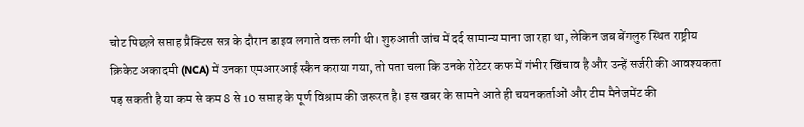चोट पिछले सप्ताह प्रैक्टिस सत्र के दौरान डाइव लगाते वक्त लगी थी। शुरुआती जांच में दर्द सामान्य माना जा रहा था, लेकिन जब बेंगलुरु स्थित राष्ट्रीय क्रिकेट अकादमी (NCA) में उनका एमआरआई स्कैन कराया गया, तो पता चला कि उनके रोटेटर कफ में गंभीर खिंचाव है और उन्हें सर्जरी की आवश्यकता पड़ सकती है या कम से कम 8 से 10 सप्ताह के पूर्ण विश्राम की जरूरत है। इस खबर के सामने आते ही चयनकर्ताओं और टीम मैनेजमेंट की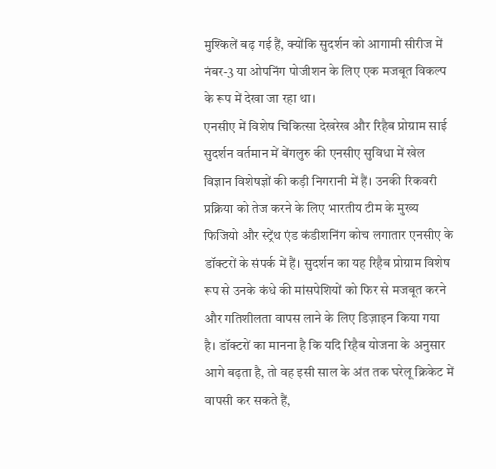मुश्किलें बढ़ गई हैं, क्योंकि सुदर्शन को आगामी सीरीज में नंबर-3 या ओपनिंग पोजीशन के लिए एक मजबूत विकल्प के रूप में देखा जा रहा था।
एनसीए में विशेष चिकित्सा देखरेख और रिहैब प्रोग्राम साई सुदर्शन वर्तमान में बेंगलुरु की एनसीए सुविधा में खेल विज्ञान विशेषज्ञों की कड़ी निगरानी में हैं। उनकी रिकवरी प्रक्रिया को तेज करने के लिए भारतीय टीम के मुख्य फिजियो और स्ट्रेंथ एंड कंडीशनिंग कोच लगातार एनसीए के डॉक्टरों के संपर्क में हैं। सुदर्शन का यह रिहैब प्रोग्राम विशेष रूप से उनके कंधे की मांसपेशियों को फिर से मजबूत करने और गतिशीलता वापस लाने के लिए डिज़ाइन किया गया है। डॉक्टरों का मानना है कि यदि रिहैब योजना के अनुसार आगे बढ़ता है, तो वह इसी साल के अंत तक घरेलू क्रिकेट में वापसी कर सकते हैं,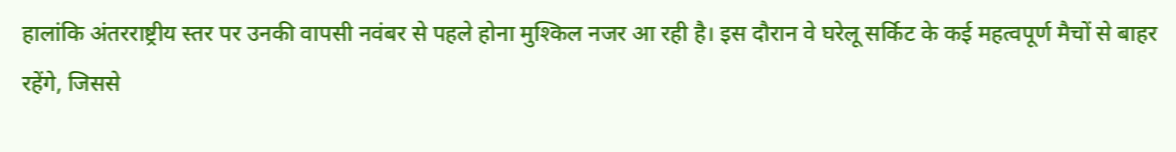हालांकि अंतरराष्ट्रीय स्तर पर उनकी वापसी नवंबर से पहले होना मुश्किल नजर आ रही है। इस दौरान वे घरेलू सर्किट के कई महत्वपूर्ण मैचों से बाहर रहेंगे, जिससे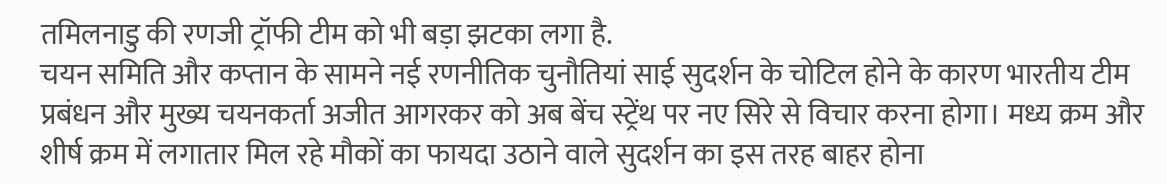तमिलनाडु की रणजी ट्रॉफी टीम को भी बड़ा झटका लगा है.
चयन समिति और कप्तान के सामने नई रणनीतिक चुनौतियां साई सुदर्शन के चोटिल होने के कारण भारतीय टीम प्रबंधन और मुख्य चयनकर्ता अजीत आगरकर को अब बेंच स्ट्रेंथ पर नए सिरे से विचार करना होगा। मध्य क्रम और शीर्ष क्रम में लगातार मिल रहे मौकों का फायदा उठाने वाले सुदर्शन का इस तरह बाहर होना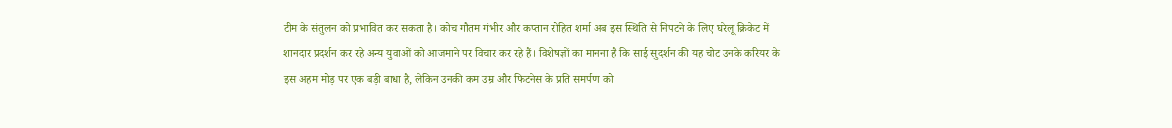टीम के संतुलन को प्रभावित कर सकता है। कोच गौतम गंभीर और कप्तान रोहित शर्मा अब इस स्थिति से निपटने के लिए घरेलू क्रिकेट में शानदार प्रदर्शन कर रहे अन्य युवाओं को आजमाने पर विचार कर रहे हैं। विशेषज्ञों का मानना है कि साई सुदर्शन की यह चोट उनके करियर के इस अहम मोड़ पर एक बड़ी बाधा है, लेकिन उनकी कम उम्र और फिटनेस के प्रति समर्पण को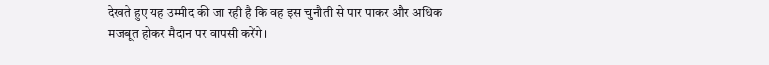देखते हुए यह उम्मीद की जा रही है कि वह इस चुनौती से पार पाकर और अधिक मजबूत होकर मैदान पर वापसी करेंगे।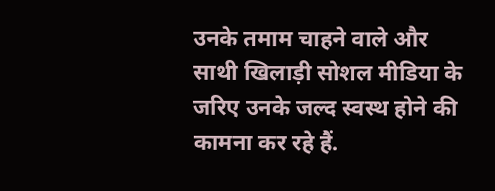उनके तमाम चाहने वाले और साथी खिलाड़ी सोशल मीडिया के जरिए उनके जल्द स्वस्थ होने की कामना कर रहे हैं.